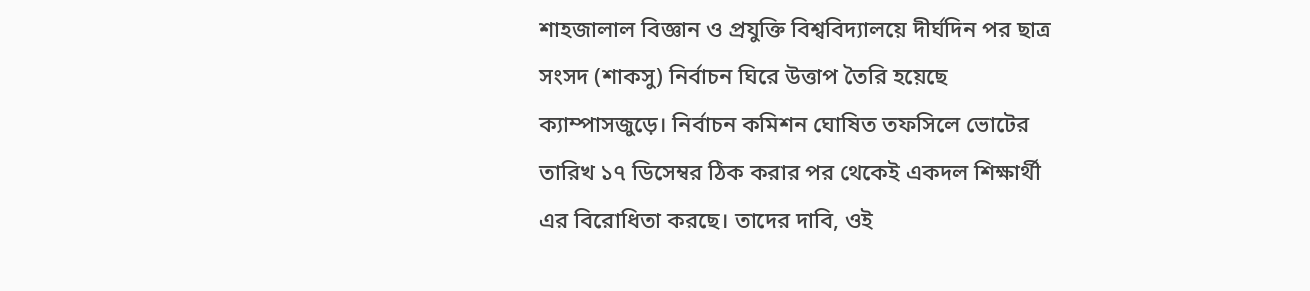শাহজালাল বিজ্ঞান ও প্রযুক্তি বিশ্ববিদ্যালয়ে দীর্ঘদিন পর ছাত্র সংসদ (শাকসু) নির্বাচন ঘিরে উত্তাপ তৈরি হয়েছে ক্যাম্পাসজুড়ে। নির্বাচন কমিশন ঘোষিত তফসিলে ভোটের তারিখ ১৭ ডিসেম্বর ঠিক করার পর থেকেই একদল শিক্ষার্থী এর বিরোধিতা করছে। তাদের দাবি, ওই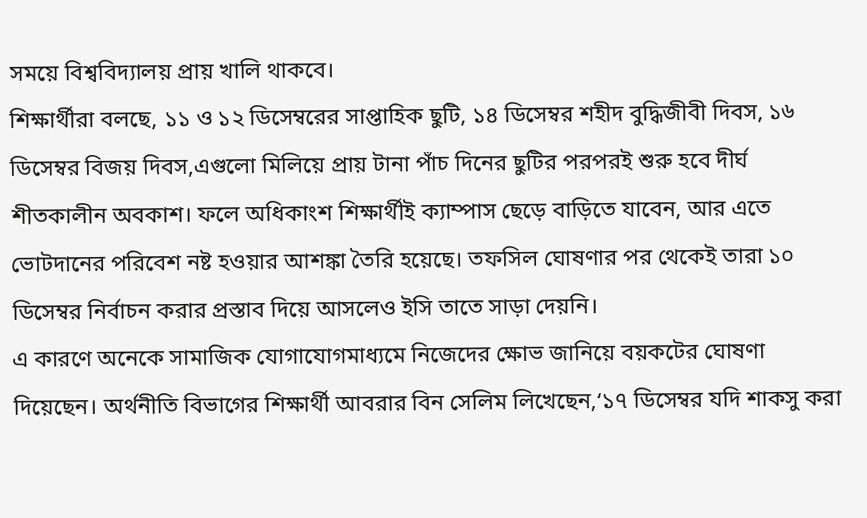সময়ে বিশ্ববিদ্যালয় প্রায় খালি থাকবে।
শিক্ষার্থীরা বলছে, ১১ ও ১২ ডিসেম্বরের সাপ্তাহিক ছুটি, ১৪ ডিসেম্বর শহীদ বুদ্ধিজীবী দিবস, ১৬ ডিসেম্বর বিজয় দিবস,এগুলো মিলিয়ে প্রায় টানা পাঁচ দিনের ছুটির পরপরই শুরু হবে দীর্ঘ শীতকালীন অবকাশ। ফলে অধিকাংশ শিক্ষার্থীই ক্যাম্পাস ছেড়ে বাড়িতে যাবেন, আর এতে ভোটদানের পরিবেশ নষ্ট হওয়ার আশঙ্কা তৈরি হয়েছে। তফসিল ঘোষণার পর থেকেই তারা ১০ ডিসেম্বর নির্বাচন করার প্রস্তাব দিয়ে আসলেও ইসি তাতে সাড়া দেয়নি।
এ কারণে অনেকে সামাজিক যোগাযোগমাধ্যমে নিজেদের ক্ষোভ জানিয়ে বয়কটের ঘোষণা দিয়েছেন। অর্থনীতি বিভাগের শিক্ষার্থী আবরার বিন সেলিম লিখেছেন,‘১৭ ডিসেম্বর যদি শাকসু করা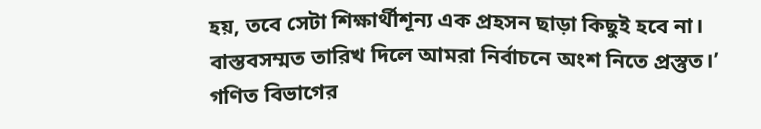হয়, তবে সেটা শিক্ষার্থীশূন্য এক প্রহসন ছাড়া কিছুই হবে না। বাস্তবসম্মত তারিখ দিলে আমরা নির্বাচনে অংশ নিতে প্রস্তুত।’
গণিত বিভাগের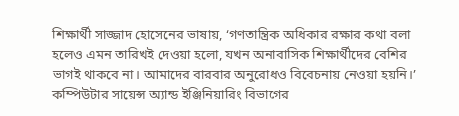শিক্ষার্থী সাজ্জাদ হোসেনের ভাষায়, ‘গণতান্ত্রিক অধিকার রক্ষার কথা বলা হলেও এমন তারিখই দেওয়া হলো, যখন অনাবাসিক শিক্ষার্থীদের বেশির ভাগই থাকবে না। আমাদের বারবার অনুরোধও বিবেচনায় নেওয়া হয়নি।’
কম্পিউটার সায়েন্স অ্যান্ড ইঞ্জিনিয়ারিং বিভাগের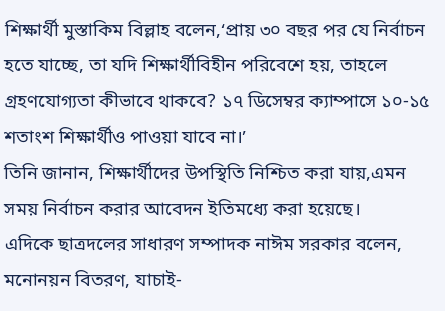শিক্ষার্থী মুস্তাকিম বিল্লাহ বলেন,‘প্রায় ৩০ বছর পর যে নির্বাচন হতে যাচ্ছে, তা যদি শিক্ষার্থীবিহীন পরিবেশে হয়, তাহলে গ্রহণযোগ্যতা কীভাবে থাকবে? ১৭ ডিসেম্বর ক্যাম্পাসে ১০-১৫ শতাংশ শিক্ষার্থীও পাওয়া যাবে না।’
তিনি জানান, শিক্ষার্থীদের উপস্থিতি নিশ্চিত করা যায়,এমন সময় নির্বাচন করার আবেদন ইতিমধ্যে করা হয়েছে।
এদিকে ছাত্রদলের সাধারণ সম্পাদক নাঈম সরকার বলেন, মনোনয়ন বিতরণ, যাচাই-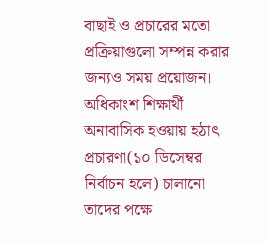বাছাই ও প্রচারের মতো প্রক্রিয়াগুলো সম্পন্ন করার জন্যও সময় প্রয়োজন। অধিকাংশ শিক্ষার্থী অনাবাসিক হওয়ায় হঠাৎ প্রচারণা(১০ ডিসেম্বর নির্বাচন হলে) চালানো তাদের পক্ষে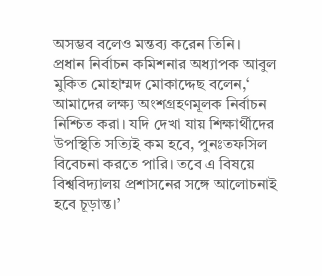অসম্ভব বলেও মন্তব্য করেন তিনি।
প্রধান নির্বাচন কমিশনার অধ্যাপক আবুল মুকিত মোহাম্মদ মোকাদ্দেছ বলেন,‘ আমাদের লক্ষ্য অংশগ্রহণমূলক নির্বাচন নিশ্চিত করা। যদি দেখা যায় শিক্ষার্থীদের উপস্থিতি সত্যিই কম হবে, পুনঃতফসিল বিবেচনা করতে পারি। তবে এ বিষয়ে বিশ্ববিদ্যালয় প্রশাসনের সঙ্গে আলোচনাই হবে চূড়ান্ত।’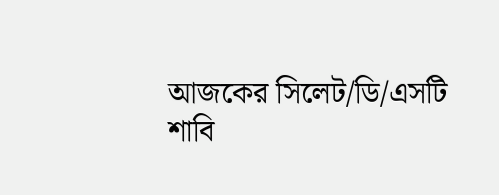আজকের সিলেট/ডি/এসটি
শাবি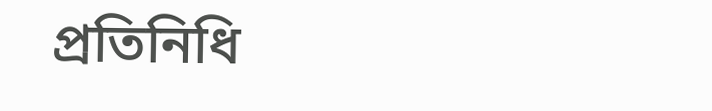প্রতিনিধি